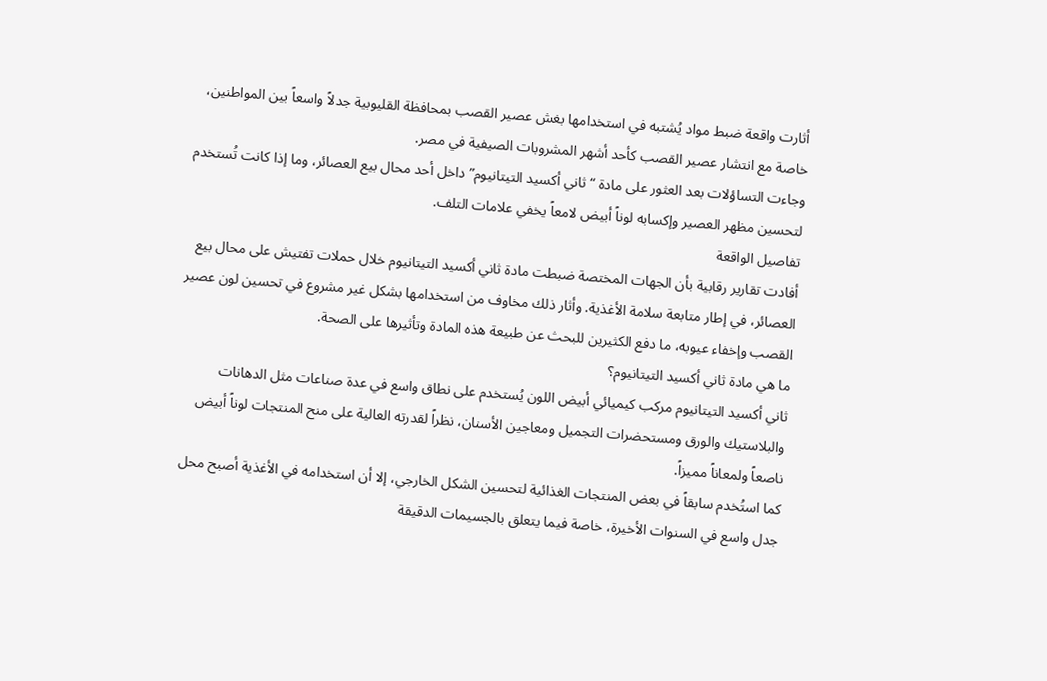أثارت واقعة ضبط مواد يُشتبه في استخدامها بغش عصير القصب بمحافظة القليوبية جدلاً واسعاً بين المواطنين، خاصة مع انتشار عصير القصب كأحد أشهر المشروبات الصيفية في مصر.
وجاءت التساؤلات بعد العثور على مادة “ثاني أكسيد التيتانيوم” داخل أحد محال بيع العصائر، وما إذا كانت تُستخدم لتحسين مظهر العصير وإكسابه لوناً أبيض لامعاً يخفي علامات التلف.
تفاصيل الواقعة
أفادت تقارير رقابية بأن الجهات المختصة ضبطت مادة ثاني أكسيد التيتانيوم خلال حملات تفتيش على محال بيع العصائر، في إطار متابعة سلامة الأغذية. وأثار ذلك مخاوف من استخدامها بشكل غير مشروع في تحسين لون عصير القصب وإخفاء عيوبه، ما دفع الكثيرين للبحث عن طبيعة هذه المادة وتأثيرها على الصحة.
ما هي مادة ثاني أكسيد التيتانيوم؟
ثاني أكسيد التيتانيوم مركب كيميائي أبيض اللون يُستخدم على نطاق واسع في عدة صناعات مثل الدهانات والبلاستيك والورق ومستحضرات التجميل ومعاجين الأسنان، نظراً لقدرته العالية على منح المنتجات لوناً أبيض ناصعاً ولمعاناً مميزاً.
كما استُخدم سابقاً في بعض المنتجات الغذائية لتحسين الشكل الخارجي، إلا أن استخدامه في الأغذية أصبح محل جدل واسع في السنوات الأخيرة، خاصة فيما يتعلق بالجسيمات الدقيقة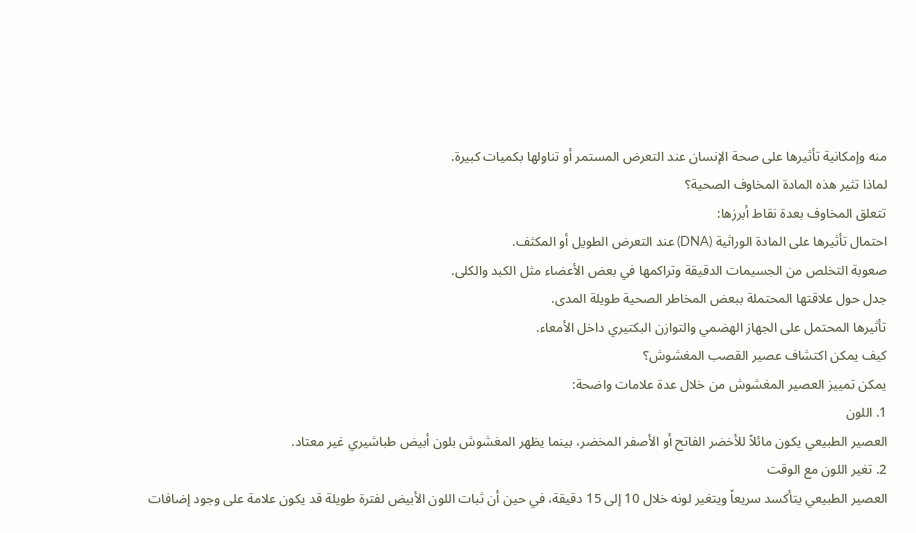منه وإمكانية تأثيرها على صحة الإنسان عند التعرض المستمر أو تناولها بكميات كبيرة.
لماذا تثير هذه المادة المخاوف الصحية؟
تتعلق المخاوف بعدة نقاط أبرزها:
احتمال تأثيرها على المادة الوراثية (DNA) عند التعرض الطويل أو المكثف.
صعوبة التخلص من الجسيمات الدقيقة وتراكمها في بعض الأعضاء مثل الكبد والكلى.
جدل حول علاقتها المحتملة ببعض المخاطر الصحية طويلة المدى.
تأثيرها المحتمل على الجهاز الهضمي والتوازن البكتيري داخل الأمعاء.
كيف يمكن اكتشاف عصير القصب المغشوش؟
يمكن تمييز العصير المغشوش من خلال عدة علامات واضحة:
1. اللون
العصير الطبيعي يكون مائلاً للأخضر الفاتح أو الأصفر المخضر، بينما يظهر المغشوش بلون أبيض طباشيري غير معتاد.
2. تغير اللون مع الوقت
العصير الطبيعي يتأكسد سريعاً ويتغير لونه خلال 10 إلى 15 دقيقة، في حين أن ثبات اللون الأبيض لفترة طويلة قد يكون علامة على وجود إضافات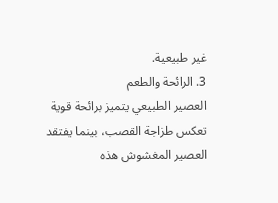غير طبيعية.
3. الرائحة والطعم
العصير الطبيعي يتميز برائحة قوية تعكس طزاجة القصب، بينما يفتقد العصير المغشوش هذه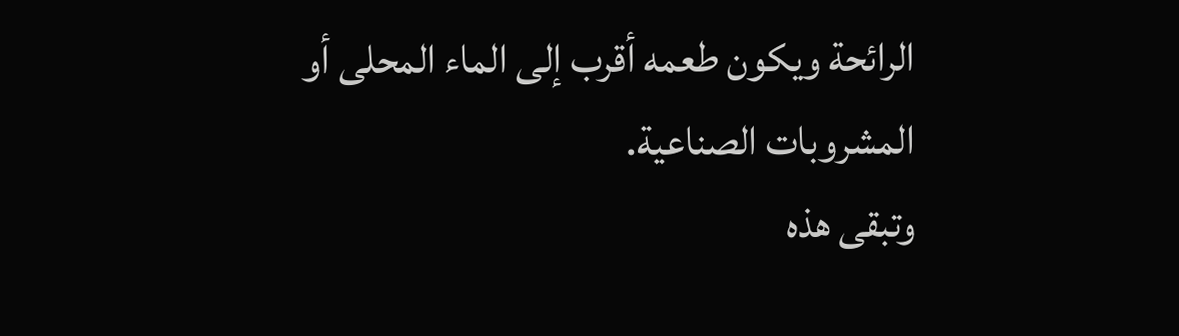الرائحة ويكون طعمه أقرب إلى الماء المحلى أو المشروبات الصناعية.
وتبقى هذه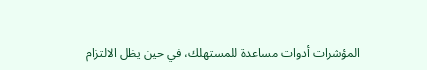المؤشرات أدوات مساعدة للمستهلك، في حين يظل الالتزام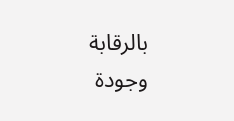بالرقابة وجودة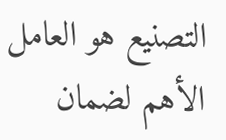التصنيع هو العامل الأهم لضمان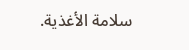سلامة الأغذية.